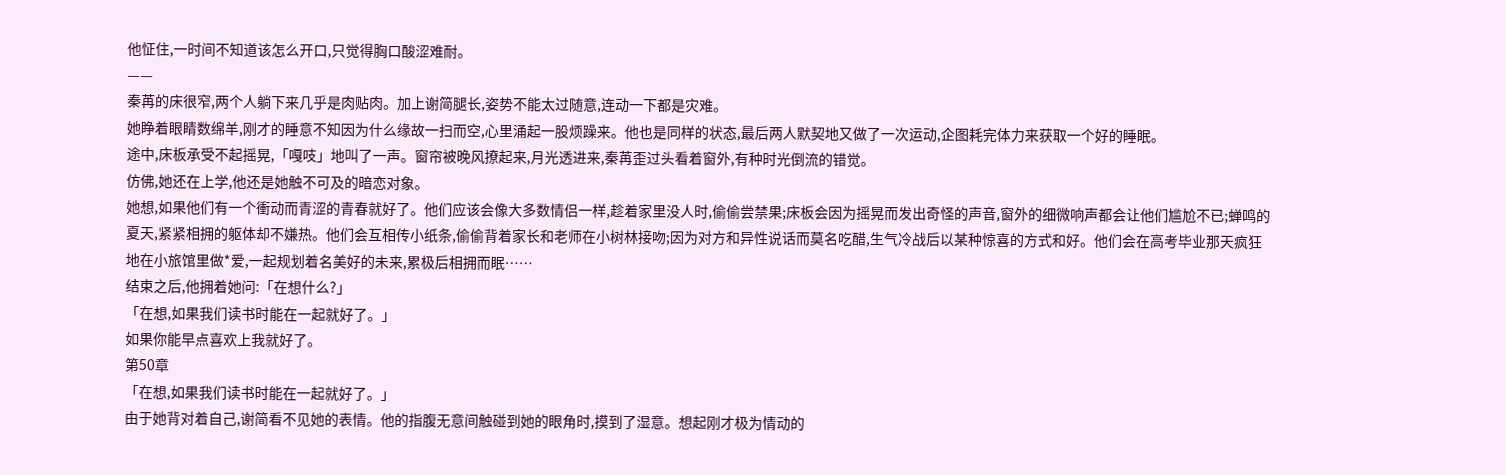他怔住,一时间不知道该怎么开口,只觉得胸口酸涩难耐。
——
秦苒的床很窄,两个人躺下来几乎是肉贴肉。加上谢简腿长,姿势不能太过随意,连动一下都是灾难。
她睁着眼睛数绵羊,刚才的睡意不知因为什么缘故一扫而空,心里涌起一股烦躁来。他也是同样的状态,最后两人默契地又做了一次运动,企图耗完体力来获取一个好的睡眠。
途中,床板承受不起摇晃,「嘎吱」地叫了一声。窗帘被晚风撩起来,月光透进来,秦苒歪过头看着窗外,有种时光倒流的错觉。
仿佛,她还在上学,他还是她触不可及的暗恋对象。
她想,如果他们有一个衝动而青涩的青春就好了。他们应该会像大多数情侣一样,趁着家里没人时,偷偷尝禁果;床板会因为摇晃而发出奇怪的声音,窗外的细微响声都会让他们尴尬不已;蝉鸣的夏天,紧紧相拥的躯体却不嫌热。他们会互相传小纸条,偷偷背着家长和老师在小树林接吻;因为对方和异性说话而莫名吃醋,生气冷战后以某种惊喜的方式和好。他们会在高考毕业那天疯狂地在小旅馆里做*爱,一起规划着名美好的未来,累极后相拥而眠……
结束之后,他拥着她问:「在想什么?」
「在想,如果我们读书时能在一起就好了。」
如果你能早点喜欢上我就好了。
第50章
「在想,如果我们读书时能在一起就好了。」
由于她背对着自己,谢简看不见她的表情。他的指腹无意间触碰到她的眼角时,摸到了湿意。想起刚才极为情动的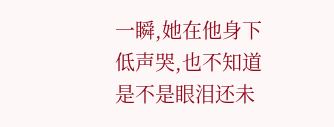一瞬,她在他身下低声哭,也不知道是不是眼泪还未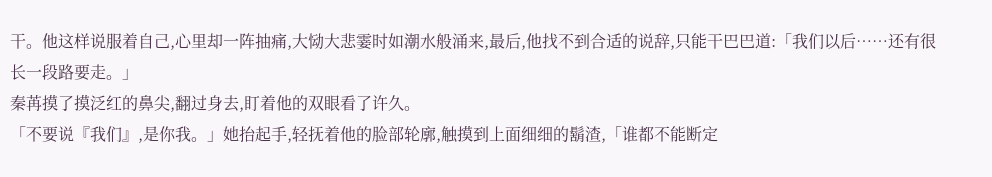干。他这样说服着自己,心里却一阵抽痛,大恸大悲霎时如潮水般涌来,最后,他找不到合适的说辞,只能干巴巴道:「我们以后……还有很长一段路要走。」
秦苒摸了摸泛红的鼻尖,翻过身去,盯着他的双眼看了许久。
「不要说『我们』,是你我。」她抬起手,轻抚着他的脸部轮廓,触摸到上面细细的鬍渣,「谁都不能断定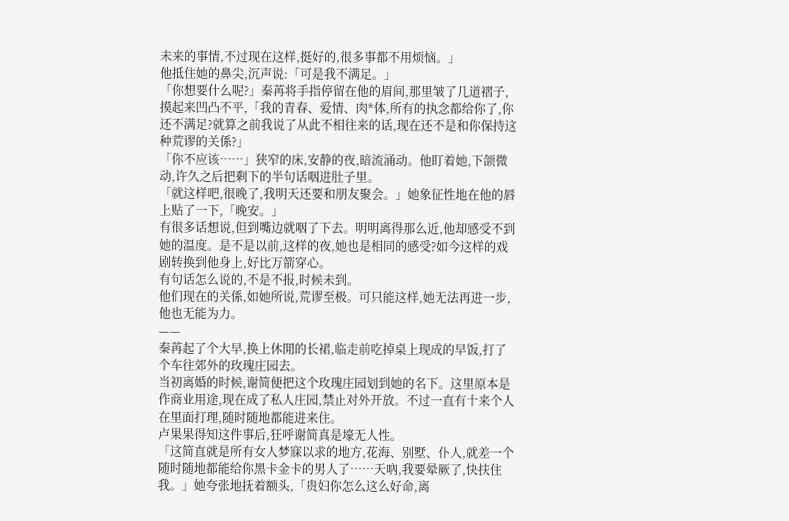未来的事情,不过现在这样,挺好的,很多事都不用烦恼。」
他抵住她的鼻尖,沉声说:「可是我不满足。」
「你想要什么呢?」秦苒将手指停留在他的眉间,那里皱了几道褶子,摸起来凹凸不平,「我的青春、爱情、肉*体,所有的执念都给你了,你还不满足?就算之前我说了从此不相往来的话,现在还不是和你保持这种荒谬的关係?」
「你不应该……」狭窄的床,安静的夜,暗流涌动。他盯着她,下颌微动,许久之后把剩下的半句话咽进肚子里。
「就这样吧,很晚了,我明天还要和朋友聚会。」她象征性地在他的唇上贴了一下,「晚安。」
有很多话想说,但到嘴边就咽了下去。明明离得那么近,他却感受不到她的温度。是不是以前,这样的夜,她也是相同的感受?如今这样的戏剧转换到他身上,好比万箭穿心。
有句话怎么说的,不是不报,时候未到。
他们现在的关係,如她所说,荒谬至极。可只能这样,她无法再进一步,他也无能为力。
——
秦苒起了个大早,换上休閒的长裙,临走前吃掉桌上现成的早饭,打了个车往郊外的玫瑰庄园去。
当初离婚的时候,谢简便把这个玫瑰庄园划到她的名下。这里原本是作商业用途,现在成了私人庄园,禁止对外开放。不过一直有十来个人在里面打理,随时随地都能进来住。
卢果果得知这件事后,狂呼谢简真是壕无人性。
「这简直就是所有女人梦寐以求的地方,花海、别墅、仆人,就差一个随时随地都能给你黑卡金卡的男人了……天吶,我要晕厥了,快扶住我。」她夸张地抚着额头,「贵妇你怎么这么好命,离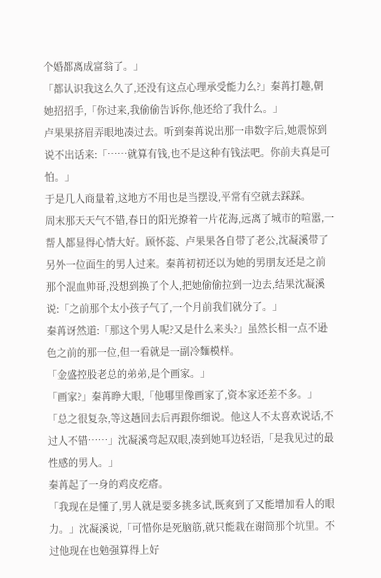个婚都离成富翁了。」
「都认识我这么久了,还没有这点心理承受能力么?」秦苒打趣,朝她招招手,「你过来,我偷偷告诉你,他还给了我什么。」
卢果果挤眉弄眼地凑过去。听到秦苒说出那一串数字后,她震惊到说不出话来:「……就算有钱,也不是这种有钱法吧。你前夫真是可怕。」
于是几人商量着,这地方不用也是当摆设,平常有空就去踩踩。
周末那天天气不错,春日的阳光撩着一片花海,远离了城市的喧嚣,一帮人都显得心情大好。顾怀蕊、卢果果各自带了老公,沈凝溪带了另外一位面生的男人过来。秦苒初初还以为她的男朋友还是之前那个混血帅哥,没想到换了个人,把她偷偷拉到一边去,结果沈凝溪说:「之前那个太小孩子气了,一个月前我们就分了。」
秦苒讶然道:「那这个男人呢?又是什么来头?」虽然长相一点不逊色之前的那一位,但一看就是一副冷麵模样。
「金盛控股老总的弟弟,是个画家。」
「画家?」秦苒睁大眼,「他哪里像画家了,资本家还差不多。」
「总之很复杂,等这趟回去后再跟你细说。他这人不太喜欢说话,不过人不错……」沈凝溪弯起双眼,凑到她耳边轻语,「是我见过的最性感的男人。」
秦苒起了一身的鸡皮疙瘩。
「我现在是懂了,男人就是要多挑多试,既爽到了又能增加看人的眼力。」沈凝溪说,「可惜你是死脑筋,就只能栽在谢简那个坑里。不过他现在也勉强算得上好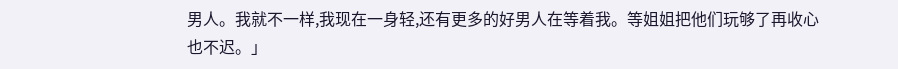男人。我就不一样,我现在一身轻,还有更多的好男人在等着我。等姐姐把他们玩够了再收心也不迟。」